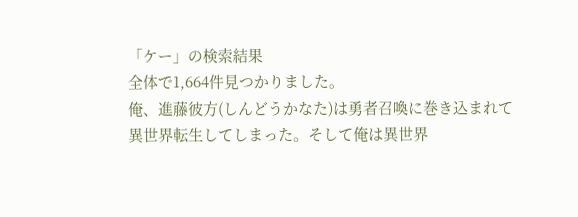「ケー」の検索結果
全体で1,664件見つかりました。
俺、進藤彼方(しんどうかなた)は勇者召喚に巻き込まれて異世界転生してしまった。そして俺は異世界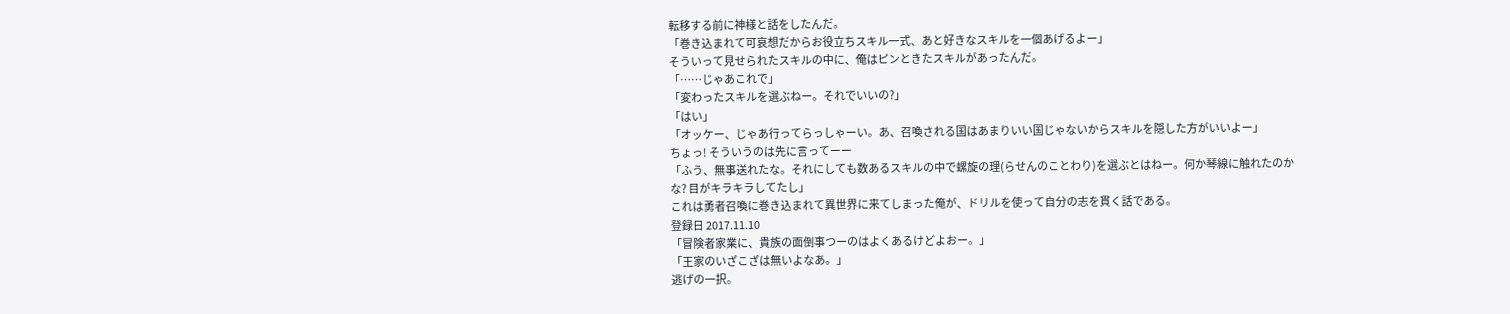転移する前に神様と話をしたんだ。
「巻き込まれて可哀想だからお役立ちスキル一式、あと好きなスキルを一個あげるよー」
そういって見せられたスキルの中に、俺はピンときたスキルがあったんだ。
「……じゃあこれで」
「変わったスキルを選ぶねー。それでいいの?」
「はい」
「オッケー、じゃあ行ってらっしゃーい。あ、召喚される国はあまりいい国じゃないからスキルを隠した方がいいよー」
ちょっ! そういうのは先に言ってーー
「ふう、無事送れたな。それにしても数あるスキルの中で螺旋の理(らせんのことわり)を選ぶとはねー。何か琴線に触れたのかな? 目がキラキラしてたし」
これは勇者召喚に巻き込まれて異世界に来てしまった俺が、ドリルを使って自分の志を貫く話である。
登録日 2017.11.10
「冒険者家業に、貴族の面倒事つーのはよくあるけどよおー。」
「王家のいざこざは無いよなあ。」
逃げの一択。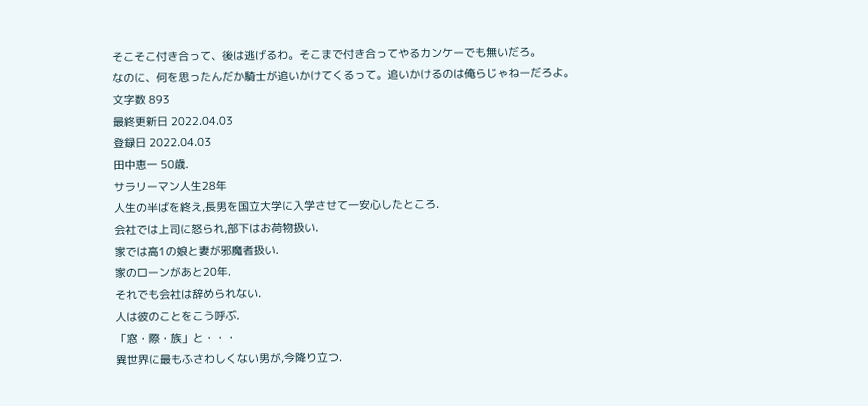そこそこ付き合って、後は逃げるわ。そこまで付き合ってやるカンケーでも無いだろ。
なのに、何を思ったんだか騎士が追いかけてくるって。追いかけるのは俺らじゃねーだろよ。
文字数 893
最終更新日 2022.04.03
登録日 2022.04.03
田中恵一 50歳.
サラリーマン人生28年
人生の半ばを終え,長男を国立大学に入学させて一安心したところ.
会社では上司に怒られ,部下はお荷物扱い.
家では高1の娘と妻が邪魔者扱い.
家のローンがあと20年.
それでも会社は辞められない.
人は彼のことをこう呼ぶ.
「窓・際・族」と・・・
異世界に最もふさわしくない男が,今降り立つ.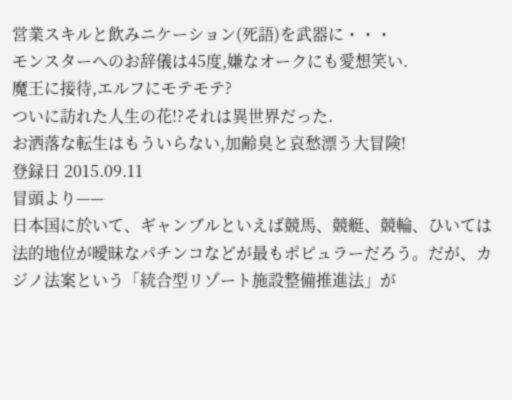営業スキルと飲みニケーション(死語)を武器に・・・
モンスターへのお辞儀は45度,嫌なオークにも愛想笑い.
魔王に接待,エルフにモテモテ?
ついに訪れた人生の花!?それは異世界だった.
お洒落な転生はもういらない,加齢臭と哀愁漂う大冒険!
登録日 2015.09.11
冒頭より——
日本国に於いて、ギャンブルといえば競馬、競艇、競輪、ひいては法的地位が曖昧なパチンコなどが最もポピュラーだろう。だが、カジノ法案という「統合型リゾート施設整備推進法」が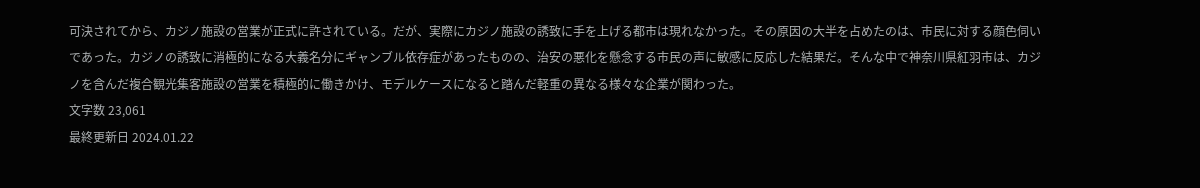可決されてから、カジノ施設の営業が正式に許されている。だが、実際にカジノ施設の誘致に手を上げる都市は現れなかった。その原因の大半を占めたのは、市民に対する顔色伺いであった。カジノの誘致に消極的になる大義名分にギャンブル依存症があったものの、治安の悪化を懸念する市民の声に敏感に反応した結果だ。そんな中で神奈川県紅羽市は、カジノを含んだ複合観光集客施設の営業を積極的に働きかけ、モデルケースになると踏んだ軽重の異なる様々な企業が関わった。
文字数 23,061
最終更新日 2024.01.22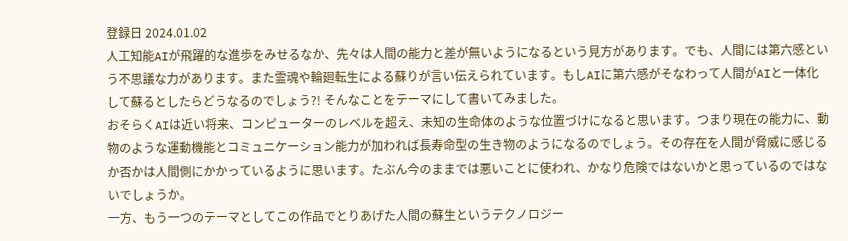登録日 2024.01.02
人工知能AIが飛躍的な進歩をみせるなか、先々は人間の能力と差が無いようになるという見方があります。でも、人間には第六感という不思議な力があります。また霊魂や輪廻転生による蘇りが言い伝えられています。もしAIに第六感がそなわって人間がAIと一体化して蘇るとしたらどうなるのでしょう?! そんなことをテーマにして書いてみました。
おそらくAIは近い将来、コンピューターのレベルを超え、未知の生命体のような位置づけになると思います。つまり現在の能力に、動物のような運動機能とコミュニケーション能力が加われば長寿命型の生き物のようになるのでしょう。その存在を人間が脅威に感じるか否かは人間側にかかっているように思います。たぶん今のままでは悪いことに使われ、かなり危険ではないかと思っているのではないでしょうか。
一方、もう一つのテーマとしてこの作品でとりあげた人間の蘇生というテクノロジー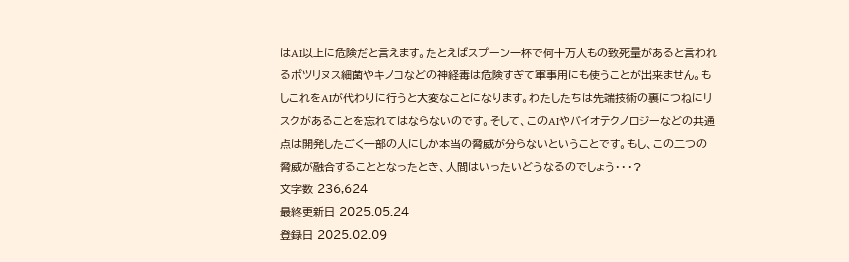はAI以上に危険だと言えます。たとえばスプーン一杯で何十万人もの致死量があると言われるボツリヌス細菌やキノコなどの神経毒は危険すぎて軍事用にも使うことが出来ません。もしこれをAIが代わりに行うと大変なことになります。わたしたちは先端技術の裏につねにリスクがあることを忘れてはならないのです。そして、このAIやバイオテクノロジーなどの共通点は開発したごく一部の人にしか本当の脅威が分らないということです。もし、この二つの脅威が融合することとなったとき、人間はいったいどうなるのでしょう・・・?
文字数 236,624
最終更新日 2025.05.24
登録日 2025.02.09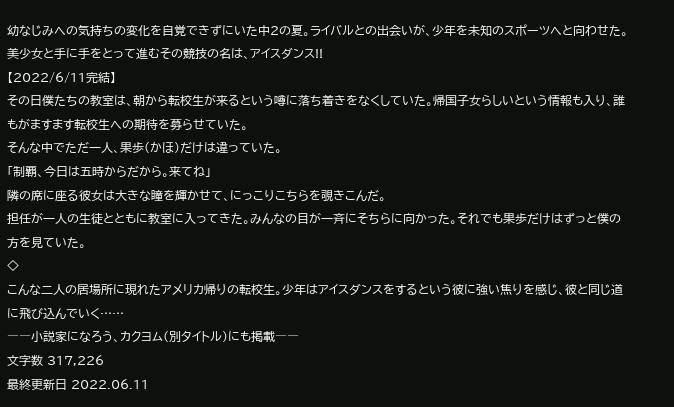幼なじみへの気持ちの変化を自覚できずにいた中2の夏。ライバルとの出会いが、少年を未知のスポーツへと向わせた。
美少女と手に手をとって進むその競技の名は、アイスダンス!!
【2022/6/11完結】
その日僕たちの教室は、朝から転校生が来るという噂に落ち着きをなくしていた。帰国子女らしいという情報も入り、誰もがますます転校生への期待を募らせていた。
そんな中でただ一人、果歩(かほ)だけは違っていた。
「制覇、今日は五時からだから。来てね」
隣の席に座る彼女は大きな瞳を輝かせて、にっこりこちらを覗きこんだ。
担任が一人の生徒とともに教室に入ってきた。みんなの目が一斉にそちらに向かった。それでも果歩だけはずっと僕の方を見ていた。
◇
こんな二人の居場所に現れたアメリカ帰りの転校生。少年はアイスダンスをするという彼に強い焦りを感じ、彼と同じ道に飛び込んでいく……
――小説家になろう、カクヨム(別タイトル)にも掲載――
文字数 317,226
最終更新日 2022.06.11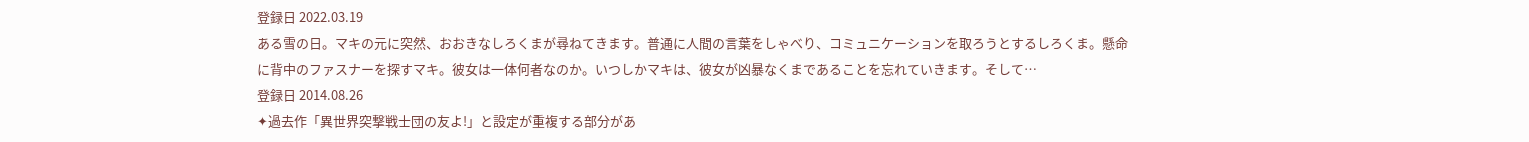登録日 2022.03.19
ある雪の日。マキの元に突然、おおきなしろくまが尋ねてきます。普通に人間の言葉をしゃべり、コミュニケーションを取ろうとするしろくま。懸命に背中のファスナーを探すマキ。彼女は一体何者なのか。いつしかマキは、彼女が凶暴なくまであることを忘れていきます。そして…
登録日 2014.08.26
✦過去作「異世界突撃戦士団の友よ!」と設定が重複する部分があ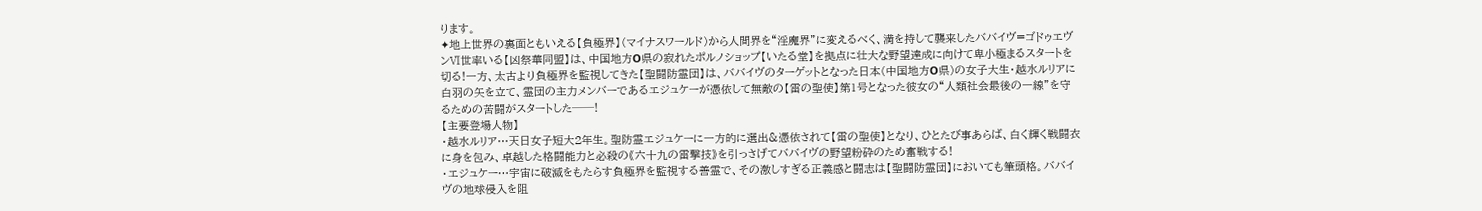ります。
✦地上世界の裏面ともいえる【負極界】(マイナスワールド)から人間界を“淫魔界”に変えるべく、満を持して襲来したババイヴ=ゴドゥエヴンⅥ世率いる【凶祭華同盟】は、中国地方O県の寂れたポルノショップ【いたる堂】を拠点に壮大な野望達成に向けて卑小極まるスタートを切る!一方、太古より負極界を監視してきた【聖闘防霊団】は、ババイヴのターゲットとなった日本(中国地方O県)の女子大生・越水ルリアに白羽の矢を立て、霊団の主力メンバーであるエジュケーが憑依して無敵の【雷の聖使】第1号となった彼女の“人類社会最後の一線”を守るための苦闘がスタートした──!
【主要登場人物】
・越水ルリア…天日女子短大2年生。聖防霊エジュケーに一方的に選出&憑依されて【雷の聖使】となり、ひとたび事あらば、白く輝く戦闘衣に身を包み、卓越した格闘能力と必殺の《六十九の雷撃技》を引っさげてババイヴの野望粉砕のため奮戦する!
・エジュケー…宇宙に破滅をもたらす負極界を監視する善霊で、その激しすぎる正義感と闘志は【聖闘防霊団】においても筆頭格。ババイヴの地球侵入を阻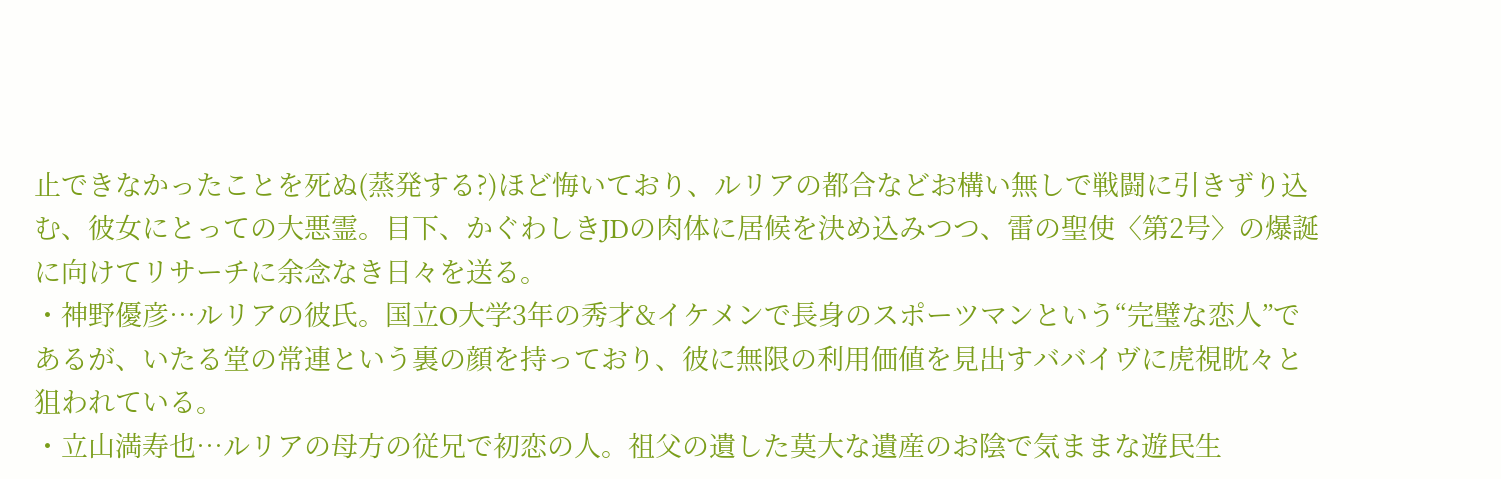止できなかったことを死ぬ(蒸発する?)ほど悔いており、ルリアの都合などお構い無しで戦闘に引きずり込む、彼女にとっての大悪霊。目下、かぐわしきJDの肉体に居候を決め込みつつ、雷の聖使〈第2号〉の爆誕に向けてリサーチに余念なき日々を送る。
・神野優彦…ルリアの彼氏。国立O大学3年の秀才&イケメンで長身のスポーツマンという“完璧な恋人”であるが、いたる堂の常連という裏の顔を持っており、彼に無限の利用価値を見出すババイヴに虎視眈々と狙われている。
・立山満寿也…ルリアの母方の従兄で初恋の人。祖父の遺した莫大な遺産のお陰で気ままな遊民生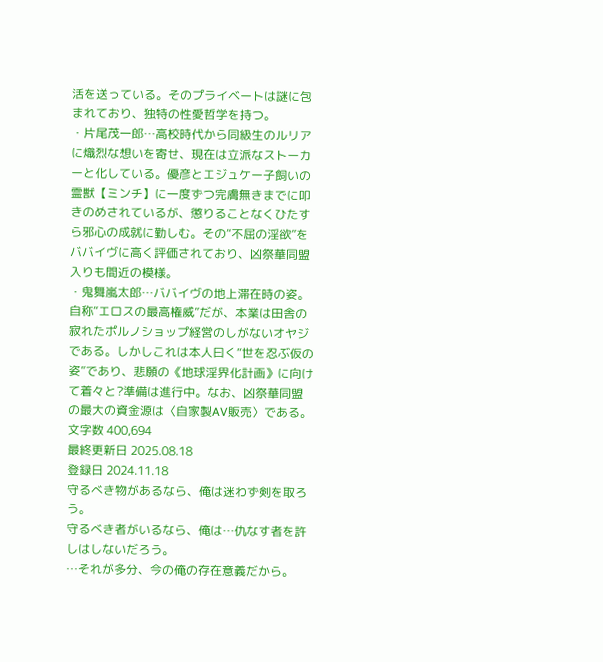活を送っている。そのプライベートは謎に包まれており、独特の性愛哲学を持つ。
・片尾茂一郎…高校時代から同級生のルリアに熾烈な想いを寄せ、現在は立派なストーカーと化している。優彦とエジュケー子飼いの霊獣【ミンチ】に一度ずつ完膚無きまでに叩きのめされているが、懲りることなくひたすら邪心の成就に勤しむ。その“不屈の淫欲”をババイヴに高く評価されており、凶祭華同盟入りも間近の模様。
・鬼舞嵐太郎…ババイヴの地上滞在時の姿。自称“エロスの最高権威”だが、本業は田舎の寂れたポルノショップ経営のしがないオヤジである。しかしこれは本人曰く“世を忍ぶ仮の姿”であり、悲願の《地球淫界化計画》に向けて着々と?準備は進行中。なお、凶祭華同盟の最大の資金源は〈自家製AV販売〉である。
文字数 400,694
最終更新日 2025.08.18
登録日 2024.11.18
守るべき物があるなら、俺は迷わず剣を取ろう。
守るべき者がいるなら、俺は…仇なす者を許しはしないだろう。
…それが多分、今の俺の存在意義だから。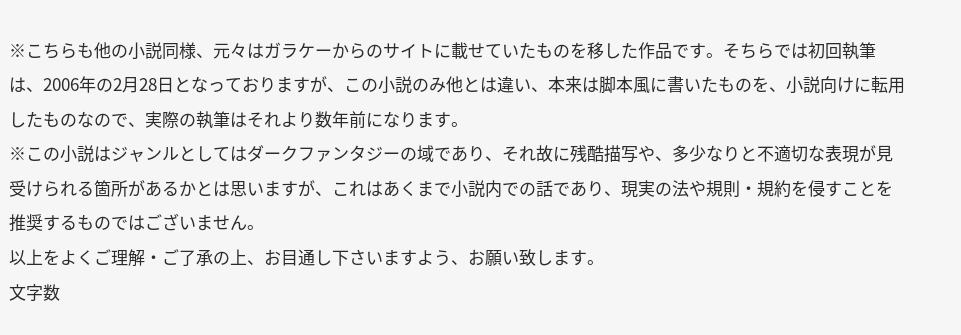※こちらも他の小説同様、元々はガラケーからのサイトに載せていたものを移した作品です。そちらでは初回執筆は、2006年の2月28日となっておりますが、この小説のみ他とは違い、本来は脚本風に書いたものを、小説向けに転用したものなので、実際の執筆はそれより数年前になります。
※この小説はジャンルとしてはダークファンタジーの域であり、それ故に残酷描写や、多少なりと不適切な表現が見受けられる箇所があるかとは思いますが、これはあくまで小説内での話であり、現実の法や規則・規約を侵すことを推奨するものではございません。
以上をよくご理解・ご了承の上、お目通し下さいますよう、お願い致します。
文字数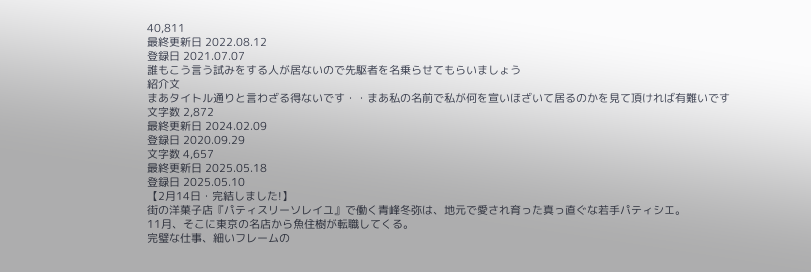40,811
最終更新日 2022.08.12
登録日 2021.07.07
誰もこう言う試みをする人が居ないので先駆者を名乗らせてもらいましょう
紹介文
まあタイトル通りと言わざる得ないです・・まあ私の名前で私が何を宣いほざいて居るのかを見て頂ければ有難いです
文字数 2,872
最終更新日 2024.02.09
登録日 2020.09.29
文字数 4,657
最終更新日 2025.05.18
登録日 2025.05.10
【2月14日・完結しました!】
街の洋菓子店『パティスリーソレイユ』で働く青峰冬弥は、地元で愛され育った真っ直ぐな若手パティシエ。
11月、そこに東京の名店から魚住樹が転職してくる。
完璧な仕事、細いフレームの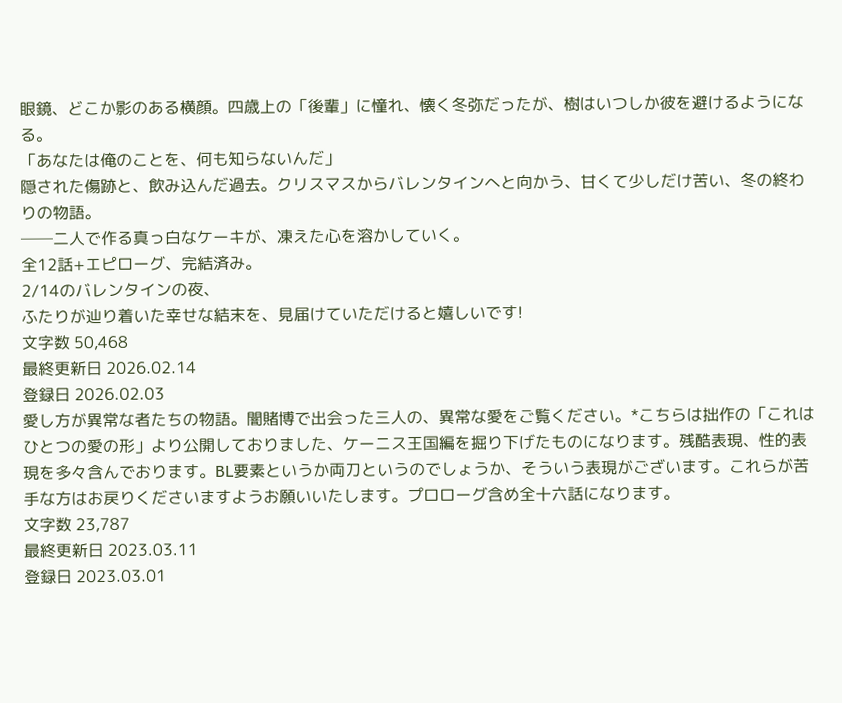眼鏡、どこか影のある横顔。四歳上の「後輩」に憧れ、懐く冬弥だったが、樹はいつしか彼を避けるようになる。
「あなたは俺のことを、何も知らないんだ」
隠された傷跡と、飲み込んだ過去。クリスマスからバレンタインへと向かう、甘くて少しだけ苦い、冬の終わりの物語。
──二人で作る真っ白なケーキが、凍えた心を溶かしていく。
全12話+エピローグ、完結済み。
2/14のバレンタインの夜、
ふたりが辿り着いた幸せな結末を、見届けていただけると嬉しいです!
文字数 50,468
最終更新日 2026.02.14
登録日 2026.02.03
愛し方が異常な者たちの物語。闇賭博で出会った三人の、異常な愛をご覧ください。*こちらは拙作の「これはひとつの愛の形」より公開しておりました、ケーニス王国編を掘り下げたものになります。残酷表現、性的表現を多々含んでおります。BL要素というか両刀というのでしょうか、そういう表現がございます。これらが苦手な方はお戻りくださいますようお願いいたします。プロローグ含め全十六話になります。
文字数 23,787
最終更新日 2023.03.11
登録日 2023.03.01